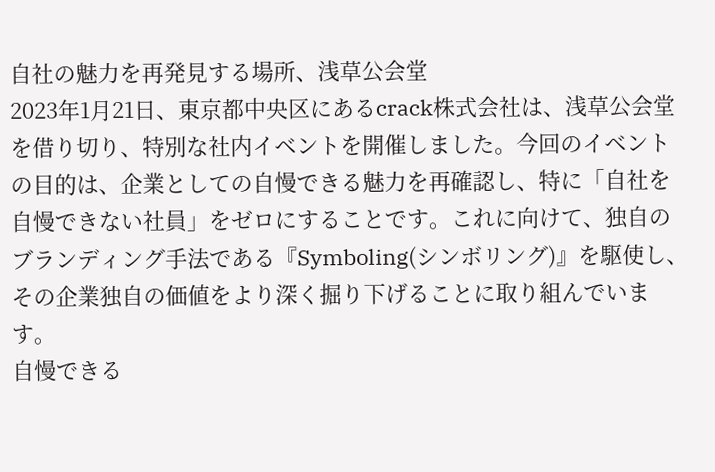自社の魅力を再発見する場所、浅草公会堂
2023年1月21日、東京都中央区にあるcrack株式会社は、浅草公会堂を借り切り、特別な社内イベントを開催しました。今回のイベントの目的は、企業としての自慢できる魅力を再確認し、特に「自社を自慢できない社員」をゼロにすることです。これに向けて、独自のブランディング手法である『Symboling(シンボリング)』を駆使し、その企業独自の価値をより深く掘り下げることに取り組んでいます。
自慢できる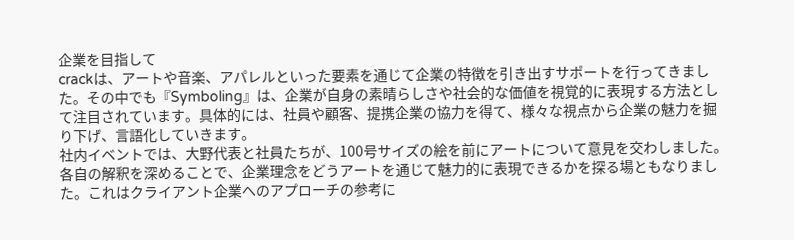企業を目指して
crackは、アートや音楽、アパレルといった要素を通じて企業の特徴を引き出すサポートを行ってきました。その中でも『Symboling』は、企業が自身の素晴らしさや社会的な価値を視覚的に表現する方法として注目されています。具体的には、社員や顧客、提携企業の協力を得て、様々な視点から企業の魅力を掘り下げ、言語化していきます。
社内イベントでは、大野代表と社員たちが、100号サイズの絵を前にアートについて意見を交わしました。各自の解釈を深めることで、企業理念をどうアートを通じて魅力的に表現できるかを探る場ともなりました。これはクライアント企業へのアプローチの参考に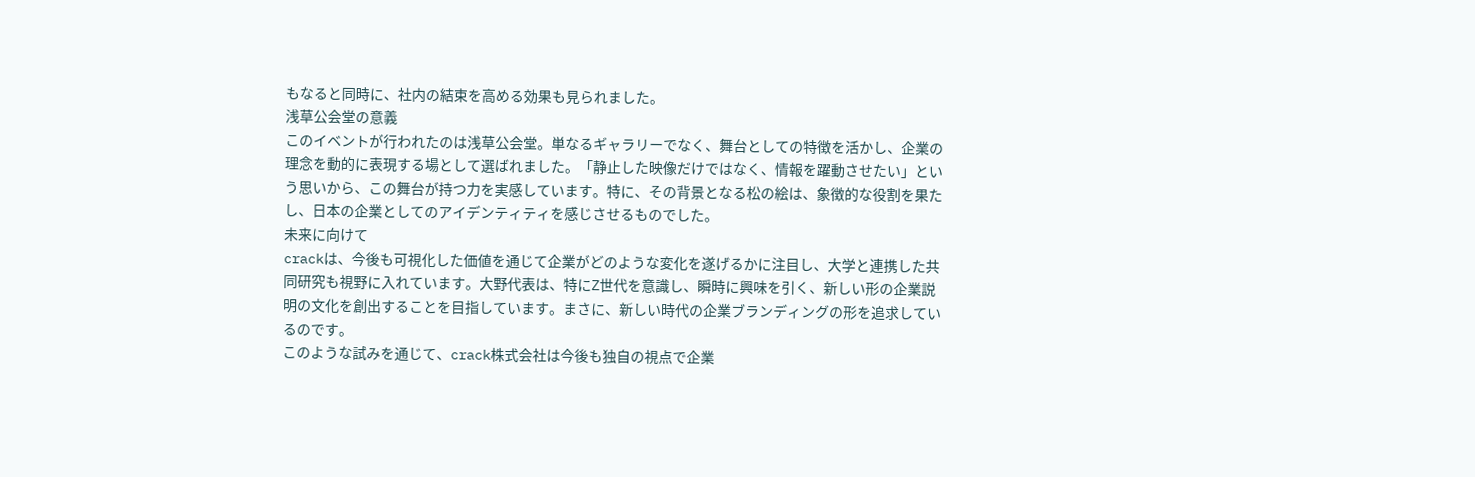もなると同時に、社内の結束を高める効果も見られました。
浅草公会堂の意義
このイベントが行われたのは浅草公会堂。単なるギャラリーでなく、舞台としての特徴を活かし、企業の理念を動的に表現する場として選ばれました。「静止した映像だけではなく、情報を躍動させたい」という思いから、この舞台が持つ力を実感しています。特に、その背景となる松の絵は、象徴的な役割を果たし、日本の企業としてのアイデンティティを感じさせるものでした。
未来に向けて
crackは、今後も可視化した価値を通じて企業がどのような変化を遂げるかに注目し、大学と連携した共同研究も視野に入れています。大野代表は、特にZ世代を意識し、瞬時に興味を引く、新しい形の企業説明の文化を創出することを目指しています。まさに、新しい時代の企業ブランディングの形を追求しているのです。
このような試みを通じて、crack株式会社は今後も独自の視点で企業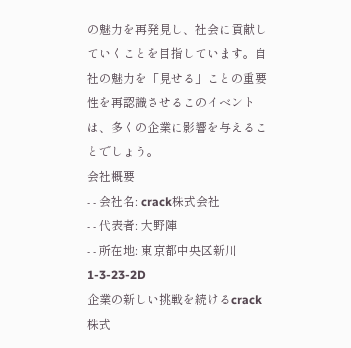の魅力を再発見し、社会に貢献していくことを目指しています。自社の魅力を「見せる」ことの重要性を再認識させるこのイベントは、多くの企業に影響を与えることでしょう。
会社概要
- - 会社名: crack株式会社
- - 代表者: 大野陣
- - 所在地: 東京都中央区新川1-3-23-2D
企業の新しい挑戦を続けるcrack株式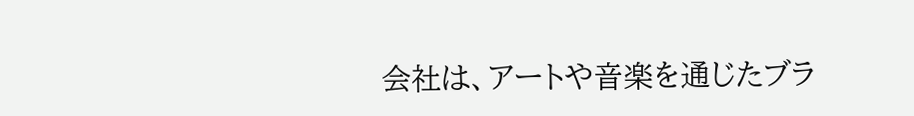会社は、アートや音楽を通じたブラ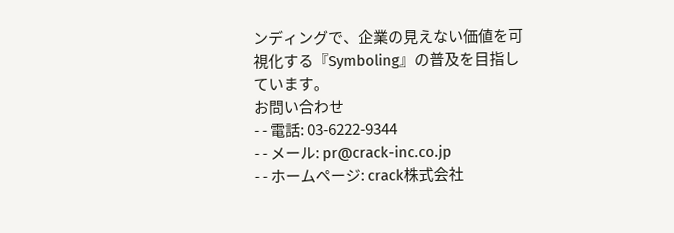ンディングで、企業の見えない価値を可視化する『Symboling』の普及を目指しています。
お問い合わせ
- - 電話: 03-6222-9344
- - メール: pr@crack-inc.co.jp
- - ホームページ: crack株式会社